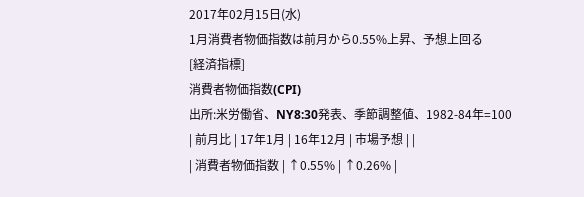2017年02月15日(水)
1月消費者物価指数は前月から0.55%上昇、予想上回る
[経済指標]
消費者物価指数(CPI)
出所:米労働省、NY8:30発表、季節調整値、1982-84年=100
| 前月比 | 17年1月 | 16年12月 | 市場予想 | |
| 消費者物価指数 | ↑0.55% | ↑0.26% |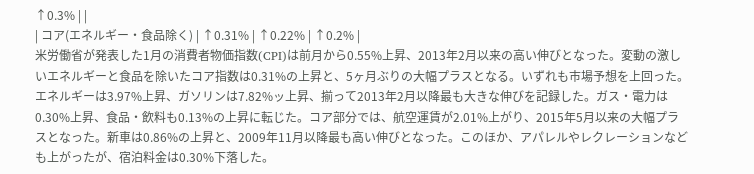↑0.3% | |
| コア(エネルギー・食品除く) | ↑0.31% | ↑0.22% | ↑0.2% |
米労働省が発表した1月の消費者物価指数(CPI)は前月から0.55%上昇、2013年2月以来の高い伸びとなった。変動の激しいエネルギーと食品を除いたコア指数は0.31%の上昇と、5ヶ月ぶりの大幅プラスとなる。いずれも市場予想を上回った。
エネルギーは3.97%上昇、ガソリンは7.82%ッ上昇、揃って2013年2月以降最も大きな伸びを記録した。ガス・電力は0.30%上昇、食品・飲料も0.13%の上昇に転じた。コア部分では、航空運賃が2.01%上がり、2015年5月以来の大幅プラスとなった。新車は0.86%の上昇と、2009年11月以降最も高い伸びとなった。このほか、アパレルやレクレーションなども上がったが、宿泊料金は0.30%下落した。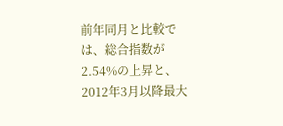前年同月と比較では、総合指数が2.54%の上昇と、2012年3月以降最大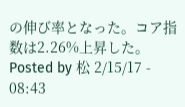の伸び率となった。コア指数は2.26%上昇した。
Posted by 松 2/15/17 - 08:43